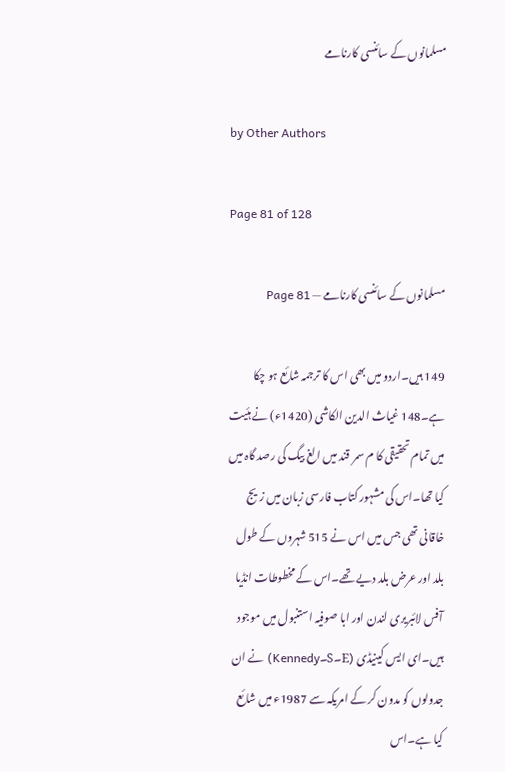مسلمانوں کے سائنسی کارنامے

by Other Authors

Page 81 of 128

مسلمانوں کے سائنسی کارنامے — Page 81

149 ہیں۔اردو میں بھی اس کا ترجمہ شائع ہو چکا ہے۔148 غیاث الدین الکاشی (1420ء) نے ہئیت میں تمام تحقیقی کا م سمر قند میں الغ بیگ کی رصد گاہ میں کیا تھا۔اس کی مشہور کتاب فارسی زبان میں زیج خاقانی تھی جس میں اس نے 515 شہروں کے طول بلد اور عرض بلد دیے تھے۔اس کے مخطوطات انڈیا آفس لائبریری لندن اور ابا صوفیہ استنبول میں موجود ہیں۔ای ایس کینیڈی (E۔S۔Kennedy) نے ان جدولوں کو مدون کر کے امریکہ سے 1987ء میں شائع کیا ہے۔اس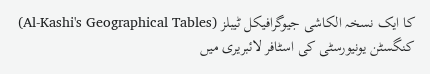کا ایک نسخہ الکاشی جیوگرافیکل ٹیبلز (Al-Kashi's Geographical Tables) کنگسٹن یونیورسٹی کی اسٹافر لائبریری میں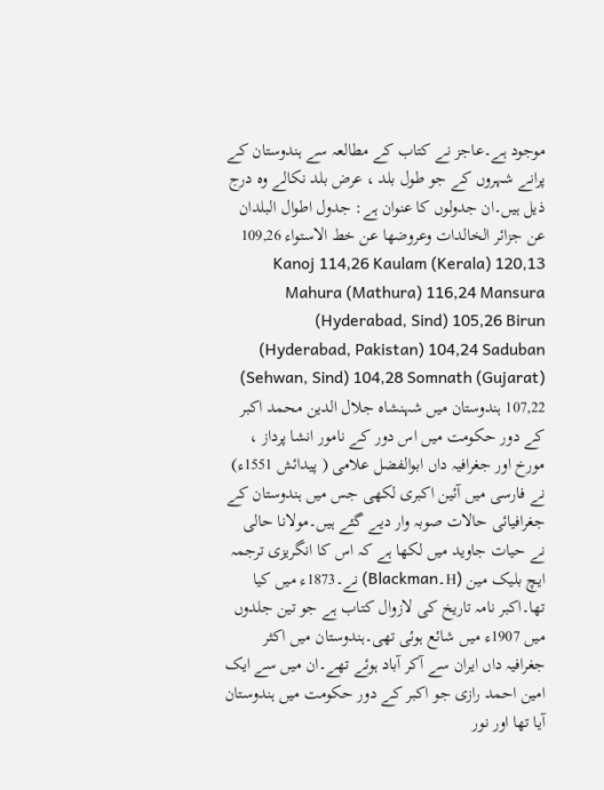موجود ہے۔عاجز نے کتاب کے مطالعہ سے ہندوستان کے پرانے شہروں کے جو طول بلد ، عرض بلد نکالے وہ درج ذیل ہیں۔ان جدولوں کا عنوان ہے: جدول اطوال البلدان عن جزائر الخالدات وعروضها عن خط الاستواء 109,26 Kanoj 114,26 Kaulam (Kerala) 120,13 Mahura (Mathura) 116,24 Mansura (Hyderabad, Sind) 105,26 Birun (Hyderabad, Pakistan) 104,24 Saduban (Sehwan, Sind) 104,28 Somnath (Gujarat) 107,22 ہندوستان میں شہنشاہ جلال الدین محمد اکبر کے دور حکومت میں اس دور کے نامور انشا پرداز ، مورخ اور جغرافیہ داں ابوالفضل علامی ( پیدائش 1551ء) نے فارسی میں آئین اکبری لکھی جس میں ہندوستان کے جغرافیائی حالات صوبہ وار دیے گئے ہیں۔مولانا حالی نے حیات جاوید میں لکھا ہے کہ اس کا انگریزی ترجمہ ایچ بلیک مین (H۔Blackman) نے۔1873ء میں کیا تھا۔اکبر نامہ تاریخ کی لازوال کتاب ہے جو تین جلدوں میں 1907ء میں شائع ہوئی تھی۔ہندوستان میں اکثر جغرافیہ داں ایران سے آکر آباد ہوئے تھے۔ان میں سے ایک امین احمد رازی جو اکبر کے دور حکومت میں ہندوستان آیا تھا اور نور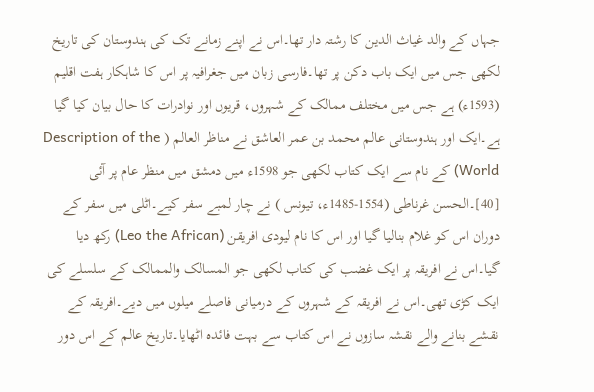جہاں کے والد غیاث الدین کا رشتہ دار تھا۔اس نے اپنے زمانے تک کی ہندوستان کی تاریخ لکھی جس میں ایک باب دکن پر تھا۔فارسی زبان میں جغرافیہ پر اس کا شاہکار ہفت اقلیم (1593ء) ہے جس میں مختلف ممالک کے شہروں، قریوں اور نوادرات کا حال بیان کیا گیا ہے۔ایک اور ہندوستانی عالم محمد بن عمر العاشق نے مناظر العالم ( Description of the World) کے نام سے ایک کتاب لکھی جو 1598ء میں دمشق میں منظر عام پر آئی [40]۔الحسن غرناطی (1554-1485ء، تیونس ) نے چار لمبے سفر کیے۔اٹلی میں سفر کے دوران اس کو غلام بنالیا گیا اور اس کا نام لیودی افریقن (Leo the African) رکھ دیا گیا۔اس نے افریقہ پر ایک غضب کی کتاب لکھی جو المسالک والممالک کے سلسلے کی ایک کڑی تھی۔اس نے افریقہ کے شہروں کے درمیانی فاصلے میلوں میں دیے۔افریقہ کے نقشے بنانے والے نقشہ سازوں نے اس کتاب سے بہت فائدہ اٹھایا۔تاریخ عالم کے اس دور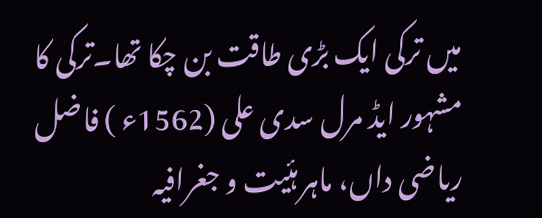میں ترکی ایک بڑی طاقت بن چکا تھا۔ترکی کا مشہور ایڈ مرل سدی علی (1562ء ) فاضل ریاضی داں، ماہر ہئیت و جغرافیہ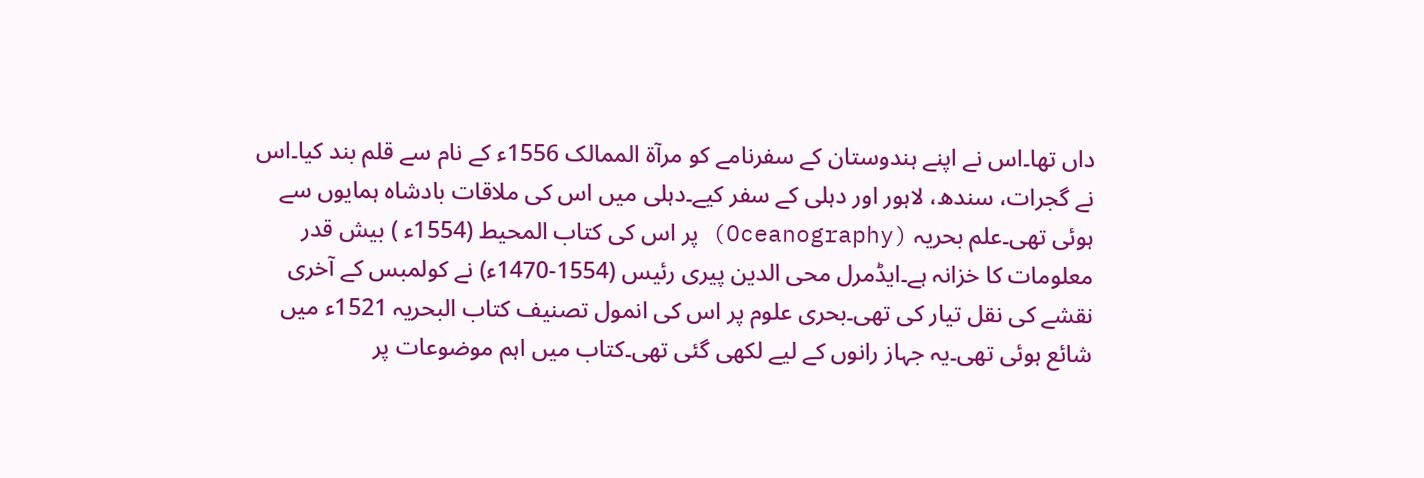داں تھا۔اس نے اپنے ہندوستان کے سفرنامے کو مرآة الممالک 1556ء کے نام سے قلم بند کیا۔اس نے گجرات، سندھ، لاہور اور دہلی کے سفر کیے۔دہلی میں اس کی ملاقات بادشاہ ہمایوں سے ہوئی تھی۔علم بحریہ (Oceanography) پر اس کی کتاب المحیط (1554ء ) بیش قدر معلومات کا خزانہ ہے۔ایڈمرل محی الدین پیری رئیس (1554-1470ء) نے کولمبس کے آخری نقشے کی نقل تیار کی تھی۔بحری علوم پر اس کی انمول تصنیف کتاب البحریہ 1521ء میں شائع ہوئی تھی۔یہ جہاز رانوں کے لیے لکھی گئی تھی۔کتاب میں اہم موضوعات پر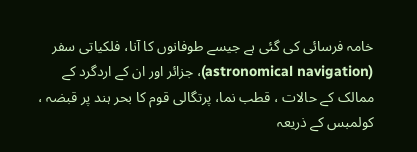خامہ فرسائی کی گئی ہے جیسے طوفانوں کا آنا، فلکیاتی سفر (astronomical navigation)، جزائر اور ان کے اردگرد کے ممالک کے حالات ، قطب نما، پرتگالی قوم کا بحر ہند پر قبضہ ، کولمبس کے ذریعہ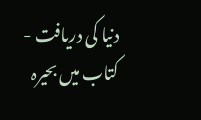دنیا کی دریافت - کتاب میں بحیرہ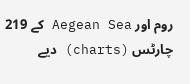روم اور Aegean Sea کے 219 چارٹس (charts) دیے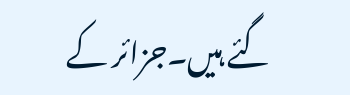گئے ہیں۔جزائر کے